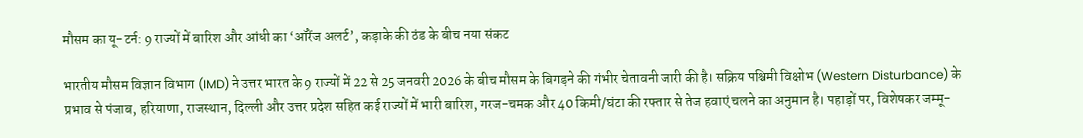मौसम का यू-टर्न: 9 राज्यों में बारिश और आंधी का ‘ऑरेंज अलर्ट’, कड़ाके की ठंड के बीच नया संकट

भारतीय मौसम विज्ञान विभाग (IMD) ने उत्तर भारत के 9 राज्यों में 22 से 25 जनवरी 2026 के बीच मौसम के बिगड़ने की गंभीर चेतावनी जारी की है। सक्रिय पश्चिमी विक्षोभ (Western Disturbance) के प्रभाव से पंजाब, हरियाणा, राजस्थान, दिल्ली और उत्तर प्रदेश सहित कई राज्यों में भारी बारिश, गरज-चमक और 40 किमी/घंटा की रफ्तार से तेज हवाएं चलने का अनुमान है। पहाड़ों पर, विशेषकर जम्मू-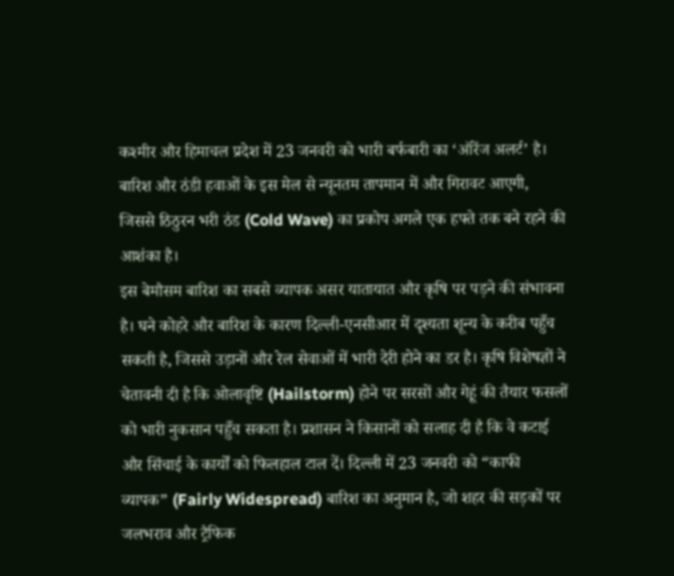कश्मीर और हिमाचल प्रदेश में 23 जनवरी को भारी बर्फबारी का ‘ऑरेंज अलर्ट’ है। बारिश और ठंडी हवाओं के इस मेल से न्यूनतम तापमान में और गिरावट आएगी, जिससे ठिठुरन भरी ठंड (Cold Wave) का प्रकोप अगले एक हफ्ते तक बने रहने की आशंका है।
इस बेमौसम बारिश का सबसे व्यापक असर यातायात और कृषि पर पड़ने की संभावना है। घने कोहरे और बारिश के कारण दिल्ली-एनसीआर में दृश्यता शून्य के करीब पहुँच सकती है, जिससे उड़ानों और रेल सेवाओं में भारी देरी होने का डर है। कृषि विशेषज्ञों ने चेतावनी दी है कि ओलावृष्टि (Hailstorm) होने पर सरसों और गेहूं की तैयार फसलों को भारी नुकसान पहुँच सकता है। प्रशासन ने किसानों को सलाह दी है कि वे कटाई और सिंचाई के कार्यों को फिलहाल टाल दें। दिल्ली में 23 जनवरी को “काफी व्यापक” (Fairly Widespread) बारिश का अनुमान है, जो शहर की सड़कों पर जलभराव और ट्रैफिक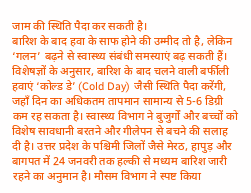जाम की स्थिति पैदा कर सकती है।
बारिश के बाद हवा के साफ होने की उम्मीद तो है, लेकिन ‘गलन’ बढ़ने से स्वास्थ्य संबंधी समस्याएं बढ़ सकती हैं। विशेषज्ञों के अनुसार, बारिश के बाद चलने वाली बर्फीली हवाएं ‘कोल्ड डे’ (Cold Day) जैसी स्थिति पैदा करेंगी, जहाँ दिन का अधिकतम तापमान सामान्य से 5-6 डिग्री कम रह सकता है। स्वास्थ्य विभाग ने बुजुर्गों और बच्चों को विशेष सावधानी बरतने और गीलेपन से बचने की सलाह दी है। उत्तर प्रदेश के पश्चिमी जिलों जैसे मेरठ, हापुड़ और बागपत में 24 जनवरी तक हल्की से मध्यम बारिश जारी रहने का अनुमान है। मौसम विभाग ने स्पष्ट किया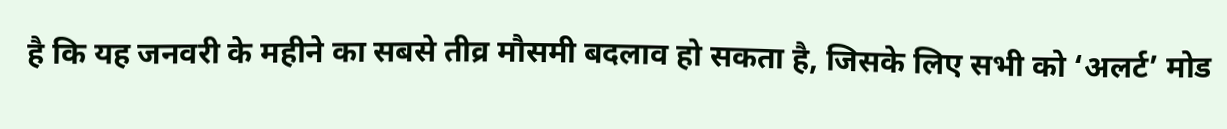है कि यह जनवरी के महीने का सबसे तीव्र मौसमी बदलाव हो सकता है, जिसके लिए सभी को ‘अलर्ट’ मोड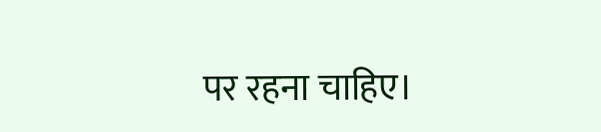पर रहना चाहिए।